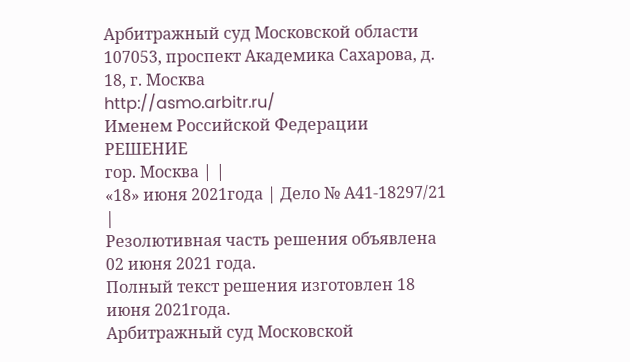Арбитражный суд Московской области
107053, проспект Академика Сахарова, д. 18, г. Москва
http://asmo.arbitr.ru/
Именем Российской Федерации
РЕШЕНИЕ
гор. Москва | |
«18» июня 2021года | Дело № А41-18297/21 |
Резолютивная часть решения объявлена 02 июня 2021 года.
Полный текст решения изготовлен 18 июня 2021года.
Арбитражный суд Московской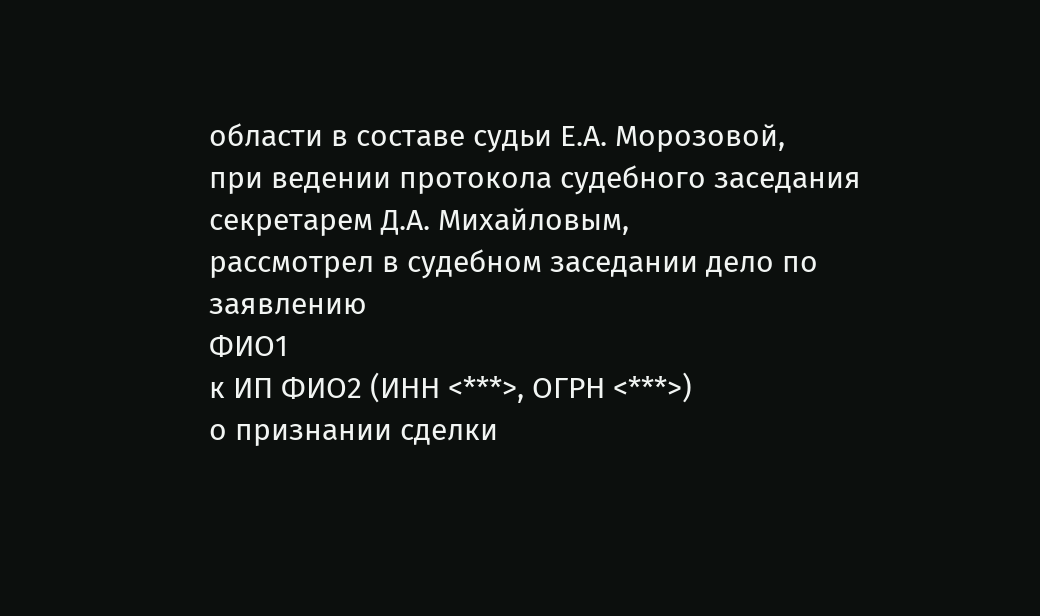области в составе судьи Е.А. Морозовой,
при ведении протокола судебного заседания секретарем Д.А. Михайловым,
рассмотрел в судебном заседании дело по заявлению
ФИО1
к ИП ФИО2 (ИНН <***>, ОГРН <***>)
о признании сделки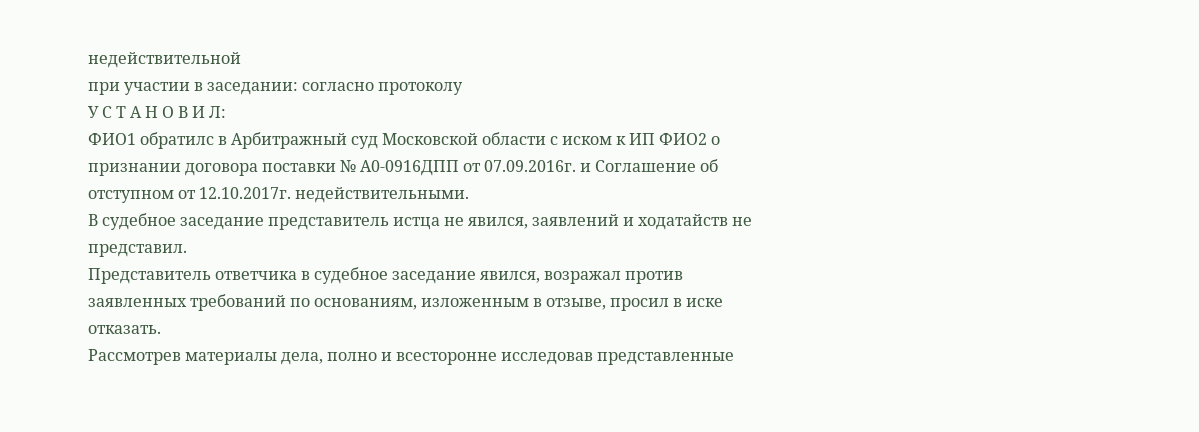недействительной
при участии в заседании: согласно протоколу
У С Т А Н О В И Л:
ФИО1 обратилс в Арбитражный суд Московской области с иском к ИП ФИО2 о признании договора поставки № А0-0916ДПП от 07.09.2016г. и Соглашение об отступном от 12.10.2017г. недействительными.
В судебное заседание представитель истца не явился, заявлений и ходатайств не представил.
Представитель ответчика в судебное заседание явился, возражал против заявленных требований по основаниям, изложенным в отзыве, просил в иске отказать.
Рассмотрев материалы дела, полно и всесторонне исследовав представленные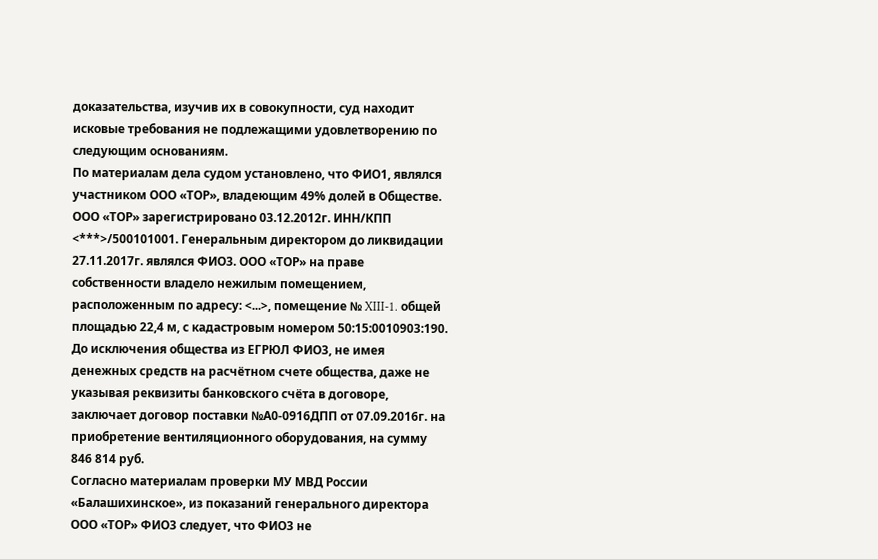доказательства, изучив их в совокупности, суд находит исковые требования не подлежащими удовлетворению по следующим основаниям.
По материалам дела судом установлено, что ФИО1, являлся участником ООО «ТОР», владеющим 49% долей в Обществе.
ООО «ТОР» зарегистрировано 03.12.2012г. ИНН/КПП <***>/500101001. Генеральным директором до ликвидации 27.11.2017г. являлся ФИО3. ООО «ТОР» на праве собственности владело нежилым помещением, расположенным по адресу: <...>, помещение № XIII-1. общей площадью 22,4 м, с кадастровым номером 50:15:0010903:190.
До исключения общества из ЕГРЮЛ ФИО3, не имея денежных средств на расчётном счете общества, даже не указывая реквизиты банковского счёта в договоре, заключает договор поставки №А0-0916ДПП от 07.09.2016г. на приобретение вентиляционного оборудования, на сумму 846 814 руб.
Согласно материалам проверки МУ МВД России «Балашихинское», из показаний генерального директора ООО «ТОР» ФИО3 следует, что ФИО3 не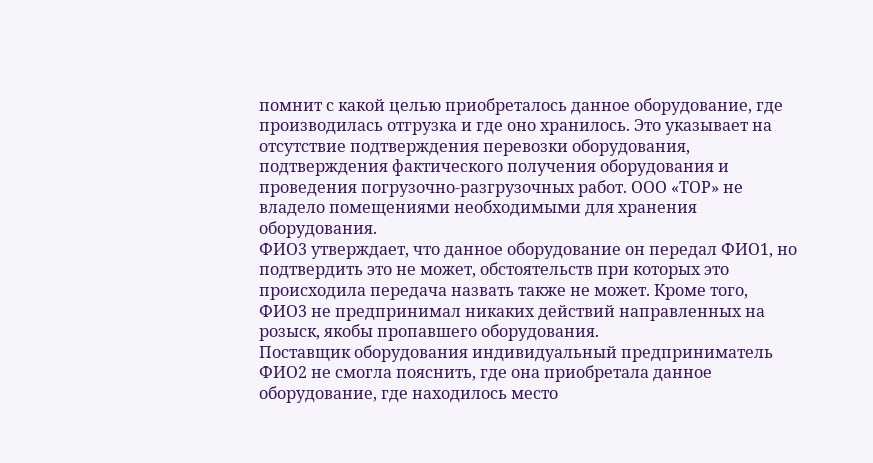помнит с какой целью приобреталось данное оборудование, где производилась отгрузка и где оно хранилось. Это указывает на отсутствие подтверждения перевозки оборудования, подтверждения фактического получения оборудования и проведения погрузочно-разгрузочных работ. ООО «ТОР» не владело помещениями необходимыми для хранения оборудования.
ФИО3 утверждает, что данное оборудование он передал ФИО1, но подтвердить это не может, обстоятельств при которых это происходила передача назвать также не может. Кроме того, ФИО3 не предпринимал никаких действий направленных на розыск, якобы пропавшего оборудования.
Поставщик оборудования индивидуальный предприниматель ФИО2 не смогла пояснить, где она приобретала данное оборудование, где находилось место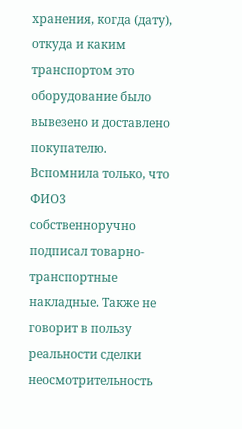хранения, когда (дату), откуда и каким транспортом это оборудование было вывезено и доставлено покупателю. Вспомнила только, что ФИО3 собственноручно подписал товарно-транспортные накладные. Также не говорит в пользу реальности сделки неосмотрительность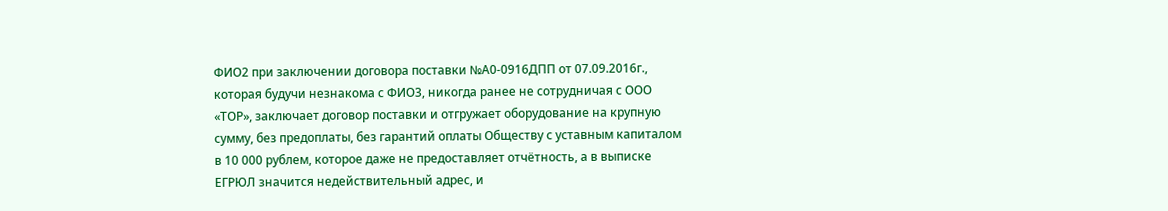ФИО2 при заключении договора поставки №А0-0916ДПП от 07.09.2016г., которая будучи незнакома с ФИО3, никогда ранее не сотрудничая с ООО «ТОР», заключает договор поставки и отгружает оборудование на крупную сумму, без предоплаты, без гарантий оплаты Обществу с уставным капиталом в 10 000 рублем, которое даже не предоставляет отчётность, а в выписке ЕГРЮЛ значится недействительный адрес, и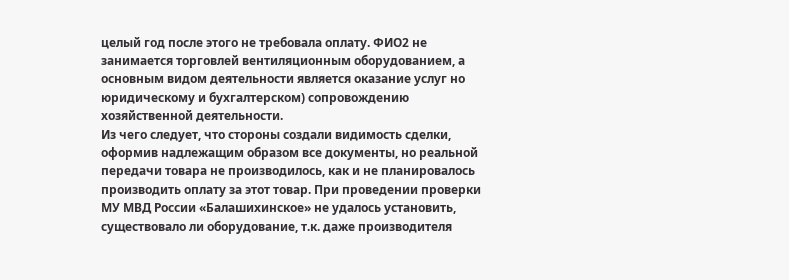целый год после этого не требовала оплату. ФИО2 не занимается торговлей вентиляционным оборудованием, а основным видом деятельности является оказание услуг но юридическому и бухгалтерском) сопровождению хозяйственной деятельности.
Из чего следует, что стороны создали видимость сделки, оформив надлежащим образом все документы, но реальной передачи товара не производилось, как и не планировалось производить оплату за этот товар. При проведении проверки МУ МВД России «Балашихинское» не удалось установить, существовало ли оборудование, т.к. даже производителя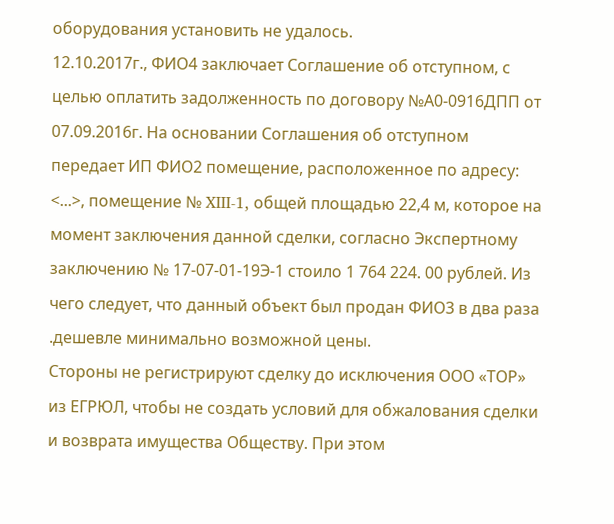оборудования установить не удалось.
12.10.2017г., ФИО4 заключает Соглашение об отступном, с целью оплатить задолженность по договору №А0-0916ДПП от 07.09.2016г. На основании Соглашения об отступном передает ИП ФИО2 помещение, расположенное по адресу: <...>, помещение № XIII-1, общей площадью 22,4 м, которое на момент заключения данной сделки, согласно Экспертному заключению № 17-07-01-19Э-1 стоило 1 764 224. 00 рублей. Из чего следует, что данный объект был продан ФИО3 в два раза .дешевле минимально возможной цены.
Стороны не регистрируют сделку до исключения ООО «ТОР» из ЕГРЮЛ, чтобы не создать условий для обжалования сделки и возврата имущества Обществу. При этом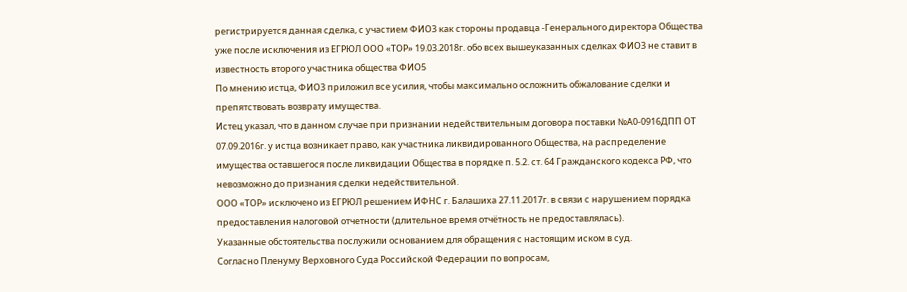регистрируется данная сделка, с участием ФИО3 как стороны продавца -Генерального директора Общества уже после исключения из ЕГРЮЛ ООО «ТОР» 19.03.2018г. обо всех вышеуказанных сделках ФИО3 не ставит в известность второго участника общества ФИО5
По мнению истца, ФИО3 приложил все усилия, чтобы максимально осложнить обжалование сделки и препятствовать возврату имущества.
Истец указал, что в данном случае при признании недействительным договора поставки №А0-0916ДПП ОТ 07.09.2016г. у истца возникает право, как участника ликвидированного Общества, на распределение имущества оставшегося после ликвидации Общества в порядке п. 5.2. ст. 64 Гражданского кодекса РФ, что невозможно до признания сделки недействительной.
ООО «ТОР» исключено из ЕГРЮЛ решением ИФНС г. Балашиха 27.11.2017г. в связи с нарушением порядка предоставления налоговой отчетности (длительное время отчётность не предоставлялась).
Указанные обстоятельства послужили основанием для обращения с настоящим иском в суд.
Согласно Пленуму Верховного Суда Российской Федерации по вопросам,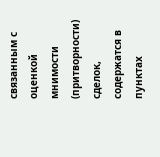связанным с оценкой мнимости (притворности) сделок, содержатся в пунктах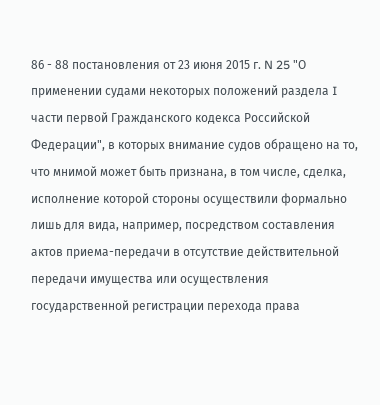86 - 88 постановления от 23 июня 2015 г. N 25 "О применении судами некоторых положений раздела I части первой Гражданского кодекса Российской Федерации", в которых внимание судов обращено на то, что мнимой может быть признана, в том числе, сделка, исполнение которой стороны осуществили формально лишь для вида, например, посредством составления актов приема-передачи в отсутствие действительной передачи имущества или осуществления государственной регистрации перехода права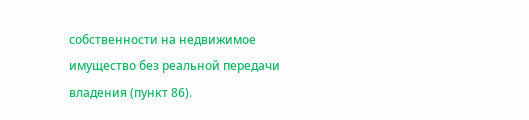собственности на недвижимое имущество без реальной передачи владения (пункт 86).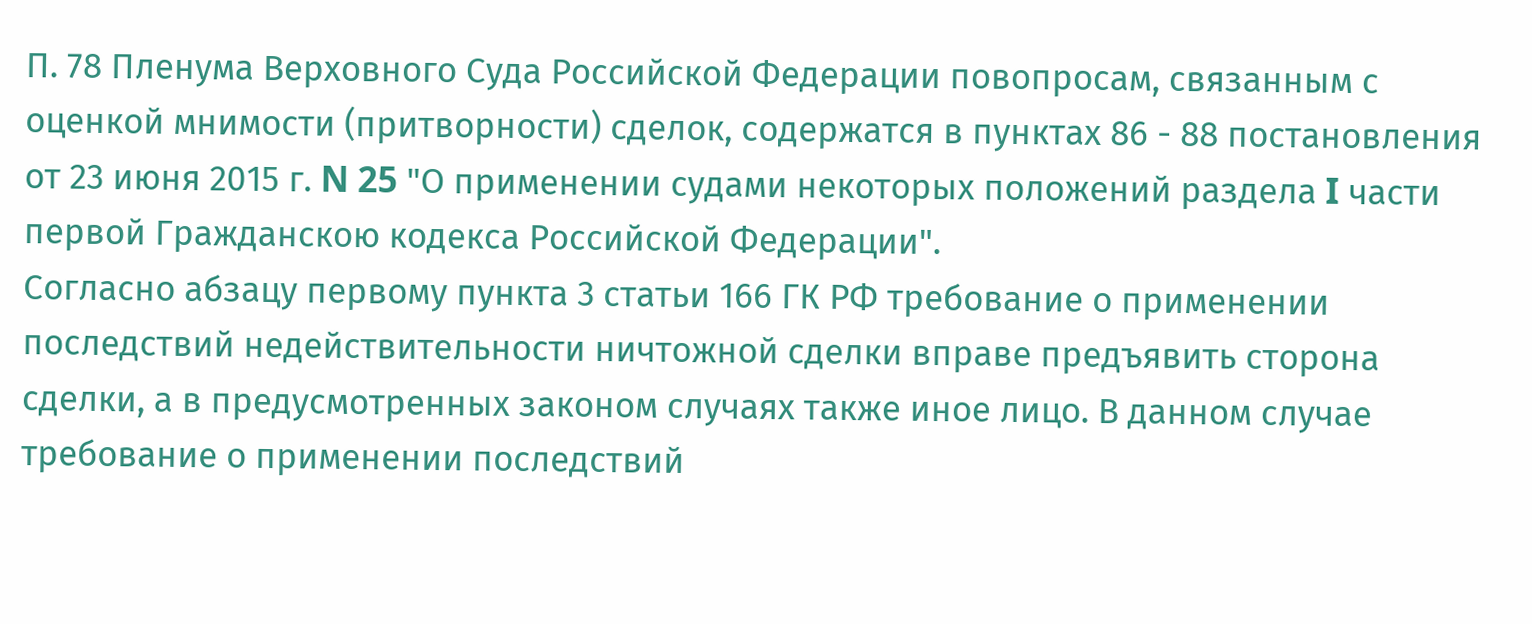П. 78 Пленума Верховного Суда Российской Федерации повопросам, связанным с оценкой мнимости (притворности) сделок, содержатся в пунктах 86 - 88 постановления от 23 июня 2015 г. N 25 "О применении судами некоторых положений раздела I части первой Гражданскою кодекса Российской Федерации".
Согласно абзацу первому пункта 3 статьи 166 ГК РФ требование о применении последствий недействительности ничтожной сделки вправе предъявить сторона сделки, а в предусмотренных законом случаях также иное лицо. В данном случае требование о применении последствий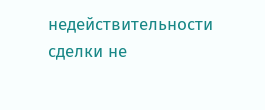недействительности сделки не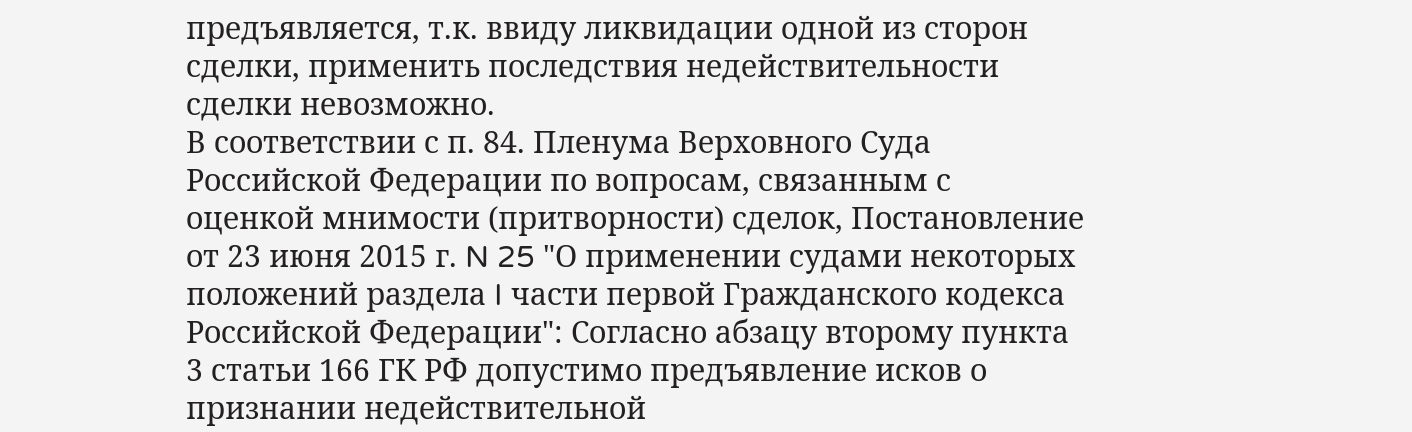предъявляется, т.к. ввиду ликвидации одной из сторон сделки, применить последствия недействительности сделки невозможно.
В соответствии с п. 84. Пленума Верховного Суда Российской Федерации по вопросам, связанным с оценкой мнимости (притворности) сделок, Постановление от 23 июня 2015 г. N 25 "О применении судами некоторых положений раздела I части первой Гражданского кодекса Российской Федерации": Согласно абзацу второму пункта 3 статьи 166 ГК РФ допустимо предъявление исков о признании недействительной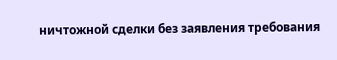ничтожной сделки без заявления требования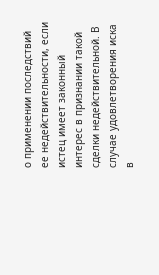о применении последствий ее недействительности, если истец имеет законный интерес в признании такой сделки недействительной. В случае удовлетворения иска в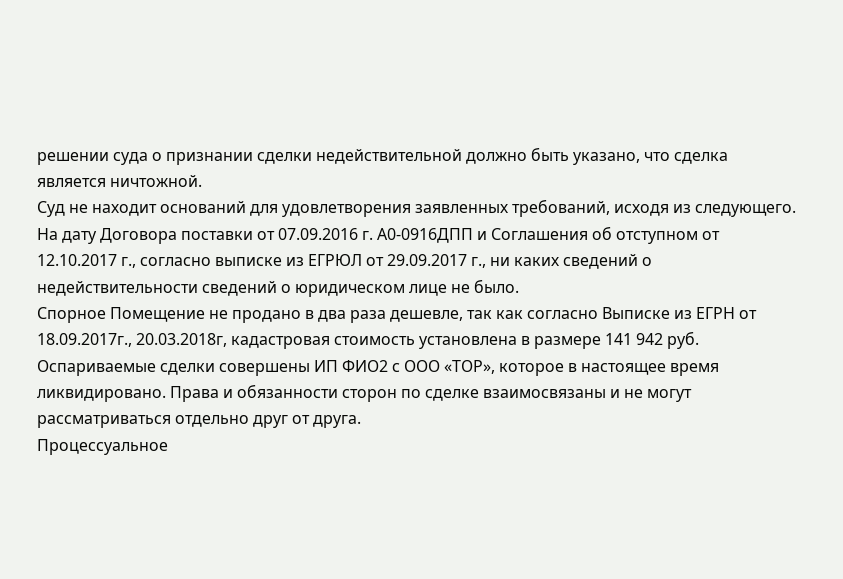решении суда о признании сделки недействительной должно быть указано, что сделка является ничтожной.
Суд не находит оснований для удовлетворения заявленных требований, исходя из следующего.
На дату Договора поставки от 07.09.2016 г. А0-0916ДПП и Соглашения об отступном от 12.10.2017 г., согласно выписке из ЕГРЮЛ от 29.09.2017 г., ни каких сведений о недействительности сведений о юридическом лице не было.
Спорное Помещение не продано в два раза дешевле, так как согласно Выписке из ЕГРН от 18.09.2017г., 20.03.2018г, кадастровая стоимость установлена в размере 141 942 руб.
Оспариваемые сделки совершены ИП ФИО2 с ООО «ТОР», которое в настоящее время ликвидировано. Права и обязанности сторон по сделке взаимосвязаны и не могут рассматриваться отдельно друг от друга.
Процессуальное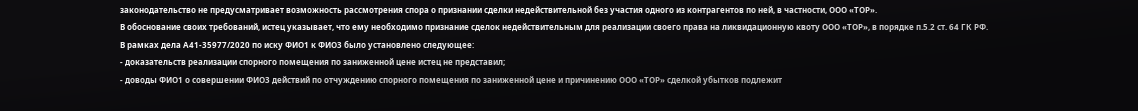законодательство не предусматривает возможность рассмотрения спора о признании сделки недействительной без участия одного из контрагентов по ней, в частности, ООО «ТОР».
В обоснование своих требований, истец указывает, что ему необходимо признание сделок недействительным для реализации своего права на ликвидационную квоту ООО «ТОР», в порядке п.5.2 ст. 64 ГК РФ.
В рамках дела А41-35977/2020 по иску ФИО1 к ФИО3 было установлено следующее:
- доказательств реализации спорного помещения по заниженной цене истец не представил;
- доводы ФИО1 о совершении ФИО3 действий по отчуждению спорного помещения по заниженной цене и причинению ООО «ТОР» сделкой убытков подлежит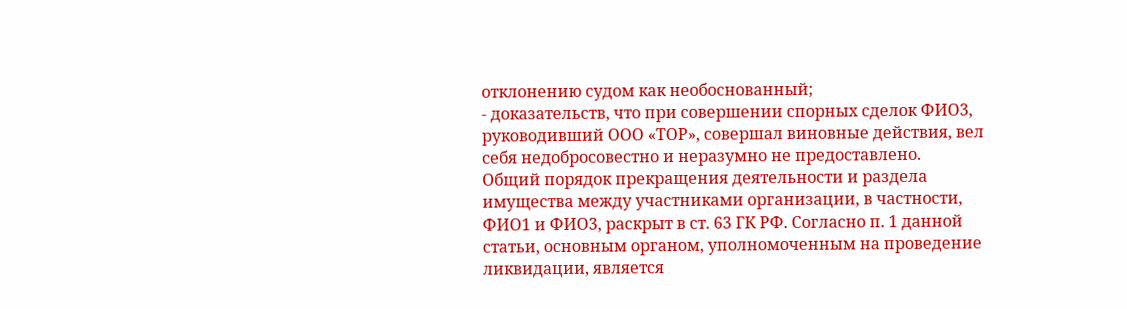отклонению судом как необоснованный;
- доказательств, что при совершении спорных сделок ФИО3, руководивший ООО «ТОР», совершал виновные действия, вел себя недобросовестно и неразумно не предоставлено.
Общий порядок прекращения деятельности и раздела имущества между участниками организации, в частности, ФИО1 и ФИО3, раскрыт в ст. 63 ГК РФ. Согласно п. 1 данной статьи, основным органом, уполномоченным на проведение ликвидации, является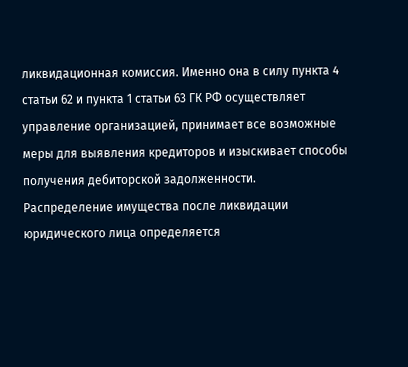ликвидационная комиссия. Именно она в силу пункта 4 статьи 62 и пункта 1 статьи 63 ГК РФ осуществляет управление организацией, принимает все возможные меры для выявления кредиторов и изыскивает способы получения дебиторской задолженности.
Распределение имущества после ликвидации юридического лица определяется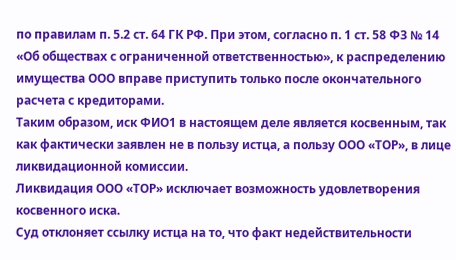по правилам п. 5.2 ст. 64 ГК РФ. При этом, согласно п. 1 ст. 58 ФЗ № 14 «Об обществах с ограниченной ответственностью», к распределению имущества ООО вправе приступить только после окончательного расчета с кредиторами.
Таким образом, иск ФИО1 в настоящем деле является косвенным, так как фактически заявлен не в пользу истца, а пользу ООО «ТОР», в лице ликвидационной комиссии.
Ликвидация ООО «ТОР» исключает возможность удовлетворения косвенного иска.
Суд отклоняет ссылку истца на то, что факт недействительности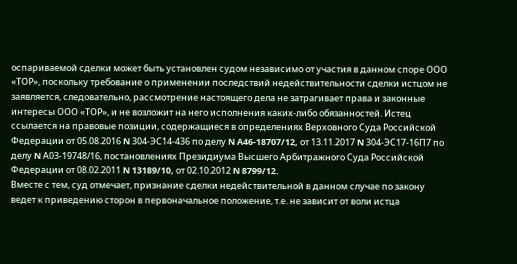оспариваемой сделки может быть установлен судом независимо от участия в данном споре ООО «ТОР», поскольку требование о применении последствий недействительности сделки истцом не заявляется, следовательно, рассмотрение настоящего дела не затрагивает права и законные интересы ООО «ТОР», и не возложит на него исполнения каких-либо обязанностей. Истец ссылается на правовые позиции, содержащиеся в определениях Верховного Суда Российской Федерации от 05.08.2016 N 304-ЭС14-436 по делу N A46-18707/12, от 13.11.2017 N 304-ЭС17-16П7 по делу N А03-19748/16, постановлениях Президиума Высшего Арбитражного Суда Российской Федерации от 08.02.2011 N 13189/10, от 02.10.2012 N 8799/12.
Вместе с тем, суд отмечает, признание сделки недействительной в данном случае по закону ведет к приведению сторон в первоначальное положение, т.е. не зависит от воли истца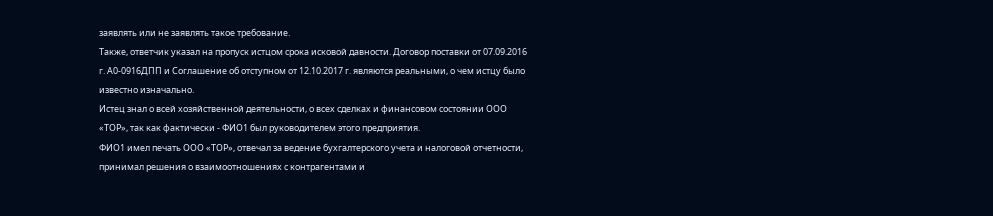заявлять или не заявлять такое требование.
Также, ответчик указал на пропуск истцом срока исковой давности. Договор поставки от 07.09.2016 г. А0-0916ДПП и Соглашение об отступном от 12.10.2017 г. являются реальными, о чем истцу было известно изначально.
Истец знал о всей хозяйственной деятельности, о всех сделках и финансовом состоянии ООО «ТОР», так как фактически - ФИО1 был руководителем этого предприятия.
ФИО1 имел печать ООО «ТОР», отвечал за ведение бухгалтерского учета и налоговой отчетности, принимал решения о взаимоотношениях с контрагентами и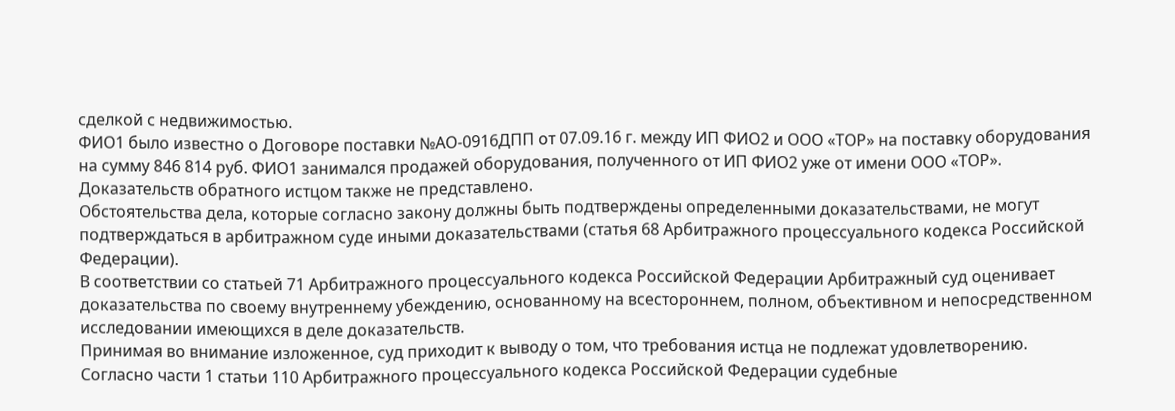сделкой с недвижимостью.
ФИО1 было известно о Договоре поставки №АО-0916ДПП от 07.09.16 г. между ИП ФИО2 и ООО «ТОР» на поставку оборудования на сумму 846 814 руб. ФИО1 занимался продажей оборудования, полученного от ИП ФИО2 уже от имени ООО «ТОР».
Доказательств обратного истцом также не представлено.
Обстоятельства дела, которые согласно закону должны быть подтверждены определенными доказательствами, не могут подтверждаться в арбитражном суде иными доказательствами (статья 68 Арбитражного процессуального кодекса Российской Федерации).
В соответствии со статьей 71 Арбитражного процессуального кодекса Российской Федерации Арбитражный суд оценивает доказательства по своему внутреннему убеждению, основанному на всестороннем, полном, объективном и непосредственном исследовании имеющихся в деле доказательств.
Принимая во внимание изложенное, суд приходит к выводу о том, что требования истца не подлежат удовлетворению.
Согласно части 1 статьи 110 Арбитражного процессуального кодекса Российской Федерации судебные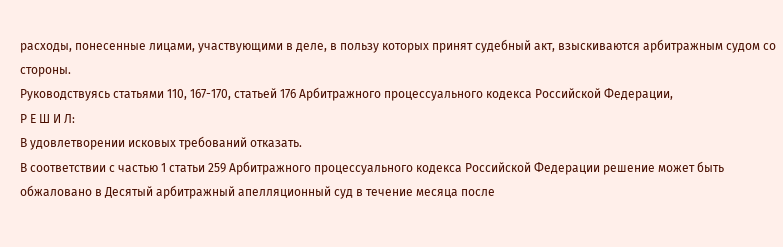расходы, понесенные лицами, участвующими в деле, в пользу которых принят судебный акт, взыскиваются арбитражным судом со стороны.
Руководствуясь статьями 110, 167-170, статьей 176 Арбитражного процессуального кодекса Российской Федерации,
Р Е Ш И Л:
В удовлетворении исковых требований отказать.
В соответствии с частью 1 статьи 259 Арбитражного процессуального кодекса Российской Федерации решение может быть обжаловано в Десятый арбитражный апелляционный суд в течение месяца после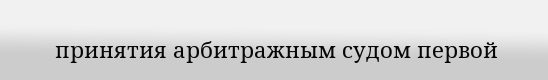принятия арбитражным судом первой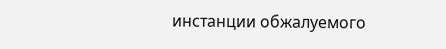инстанции обжалуемого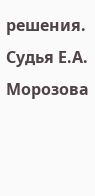решения.
Судья Е.А. Морозова